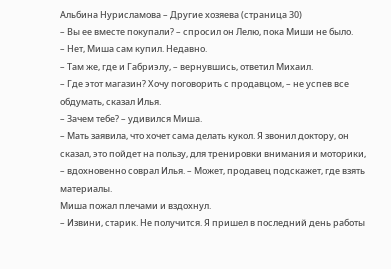Альбина Нурисламова – Другие хозяева (страница 30)
– Вы ее вместе покупали? – спросил он Лелю, пока Миши не было.
– Нет, Миша сам купил. Недавно.
– Там же, где и Габриэлу, – вернувшись, ответил Михаил.
– Где этот магазин? Хочу поговорить с продавцом, – не успев все обдумать, сказал Илья.
– Зачем тебе? – удивился Миша.
– Мать заявила, что хочет сама делать кукол. Я звонил доктору, он сказал, это пойдет на пользу, для тренировки внимания и моторики, – вдохновенно соврал Илья. – Может, продавец подскажет, где взять материалы.
Миша пожал плечами и вздохнул.
– Извини, старик. Не получится. Я пришел в последний день работы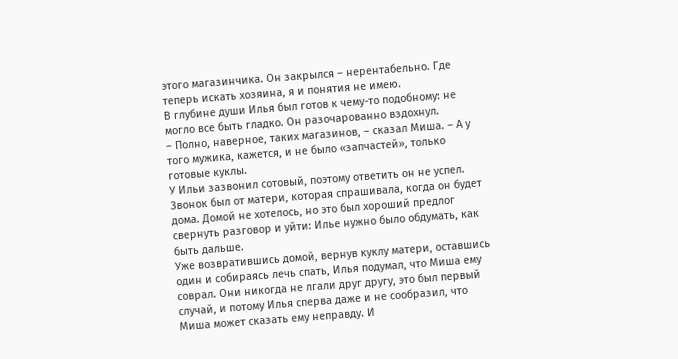этого магазинчика. Он закрылся – нерентабельно. Где теперь искать хозяина, я и понятия не имею.
В глубине души Илья был готов к чему-то подобному: не могло все быть гладко. Он разочарованно вздохнул.
– Полно, наверное, таких магазинов, – сказал Миша. – А у того мужика, кажется, и не было «запчастей», только готовые куклы.
У Ильи зазвонил сотовый, поэтому ответить он не успел. Звонок был от матери, которая спрашивала, когда он будет дома. Домой не хотелось, но это был хороший предлог свернуть разговор и уйти: Илье нужно было обдумать, как быть дальше.
Уже возвратившись домой, вернув куклу матери, оставшись один и собираясь лечь спать, Илья подумал, что Миша ему соврал. Они никогда не лгали друг другу, это был первый случай, и потому Илья сперва даже и не сообразил, что Миша может сказать ему неправду. И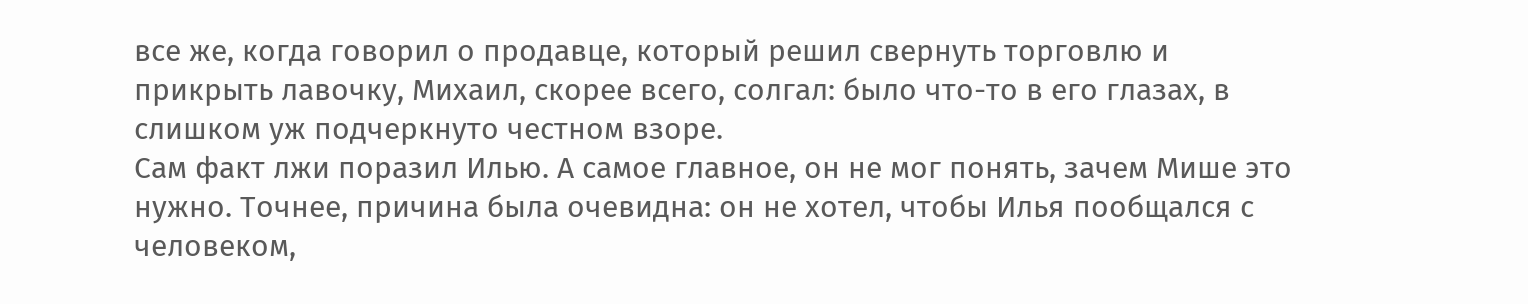все же, когда говорил о продавце, который решил свернуть торговлю и прикрыть лавочку, Михаил, скорее всего, солгал: было что-то в его глазах, в слишком уж подчеркнуто честном взоре.
Сам факт лжи поразил Илью. А самое главное, он не мог понять, зачем Мише это нужно. Точнее, причина была очевидна: он не хотел, чтобы Илья пообщался с человеком,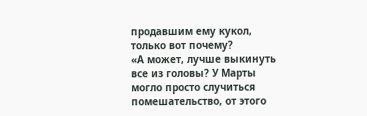продавшим ему кукол, только вот почему?
«А может, лучше выкинуть все из головы? У Марты могло просто случиться помешательство, от этого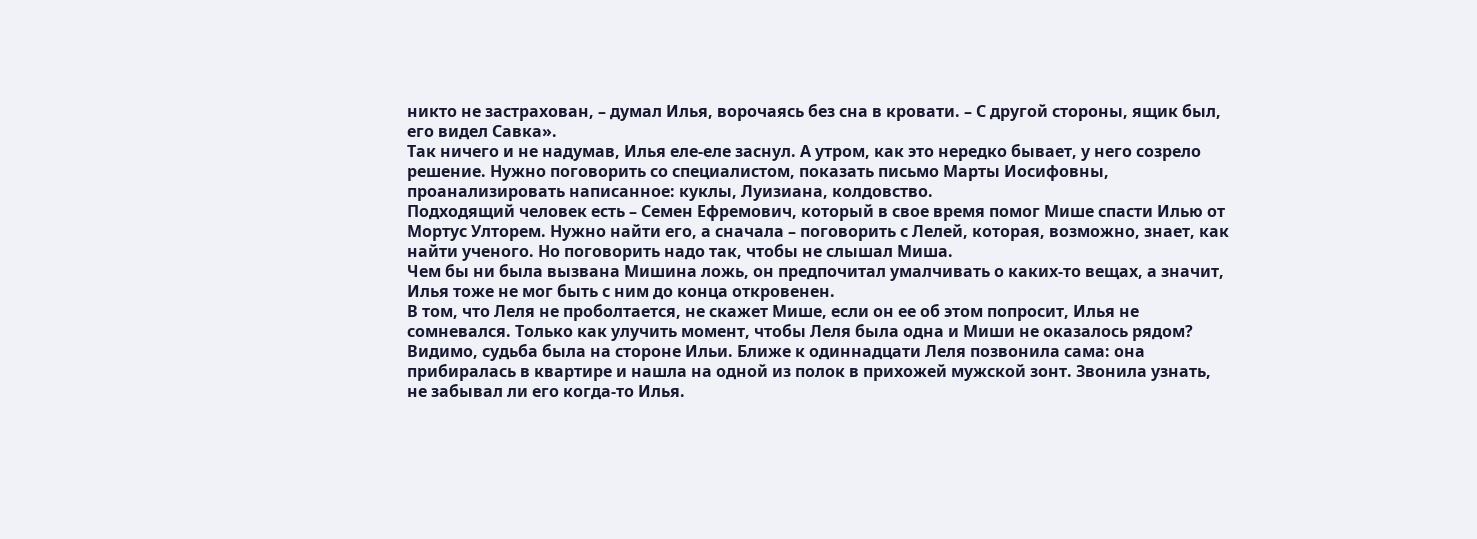никто не застрахован, – думал Илья, ворочаясь без сна в кровати. – С другой стороны, ящик был, его видел Савка».
Так ничего и не надумав, Илья еле-еле заснул. А утром, как это нередко бывает, у него созрело решение. Нужно поговорить со специалистом, показать письмо Марты Иосифовны, проанализировать написанное: куклы, Луизиана, колдовство.
Подходящий человек есть – Семен Ефремович, который в свое время помог Мише спасти Илью от Мортус Улторем. Нужно найти его, а сначала – поговорить с Лелей, которая, возможно, знает, как найти ученого. Но поговорить надо так, чтобы не слышал Миша.
Чем бы ни была вызвана Мишина ложь, он предпочитал умалчивать о каких-то вещах, а значит, Илья тоже не мог быть с ним до конца откровенен.
В том, что Леля не проболтается, не скажет Мише, если он ее об этом попросит, Илья не сомневался. Только как улучить момент, чтобы Леля была одна и Миши не оказалось рядом?
Видимо, судьба была на стороне Ильи. Ближе к одиннадцати Леля позвонила сама: она прибиралась в квартире и нашла на одной из полок в прихожей мужской зонт. Звонила узнать, не забывал ли его когда-то Илья.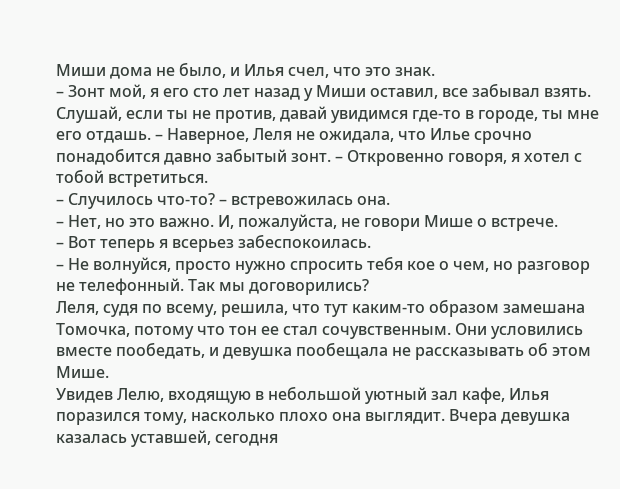Миши дома не было, и Илья счел, что это знак.
– Зонт мой, я его сто лет назад у Миши оставил, все забывал взять. Слушай, если ты не против, давай увидимся где-то в городе, ты мне его отдашь. – Наверное, Леля не ожидала, что Илье срочно понадобится давно забытый зонт. – Откровенно говоря, я хотел с тобой встретиться.
– Случилось что-то? – встревожилась она.
– Нет, но это важно. И, пожалуйста, не говори Мише о встрече.
– Вот теперь я всерьез забеспокоилась.
– Не волнуйся, просто нужно спросить тебя кое о чем, но разговор не телефонный. Так мы договорились?
Леля, судя по всему, решила, что тут каким-то образом замешана Томочка, потому что тон ее стал сочувственным. Они условились вместе пообедать, и девушка пообещала не рассказывать об этом Мише.
Увидев Лелю, входящую в небольшой уютный зал кафе, Илья поразился тому, насколько плохо она выглядит. Вчера девушка казалась уставшей, сегодня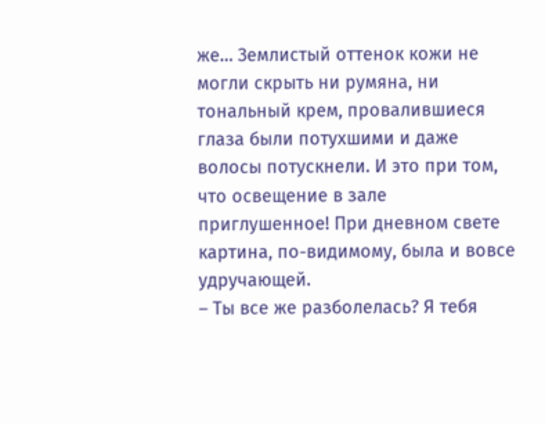же… Землистый оттенок кожи не могли скрыть ни румяна, ни тональный крем, провалившиеся глаза были потухшими и даже волосы потускнели. И это при том, что освещение в зале приглушенное! При дневном свете картина, по-видимому, была и вовсе удручающей.
– Ты все же разболелась? Я тебя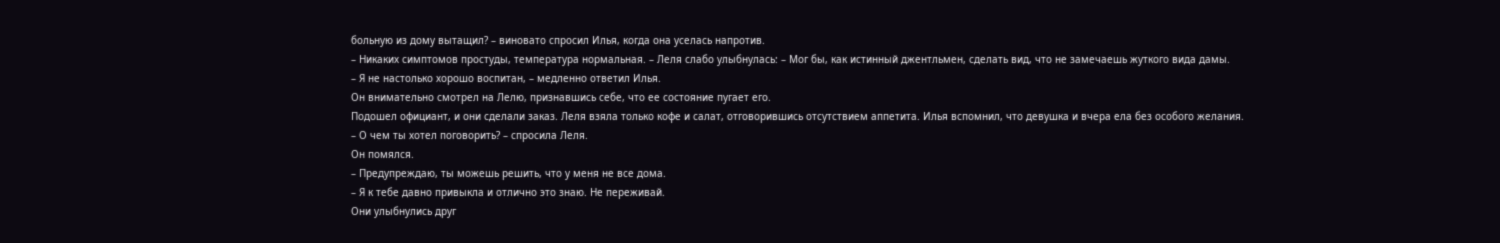больную из дому вытащил? – виновато спросил Илья, когда она уселась напротив.
– Никаких симптомов простуды, температура нормальная. – Леля слабо улыбнулась: – Мог бы, как истинный джентльмен, сделать вид, что не замечаешь жуткого вида дамы.
– Я не настолько хорошо воспитан, – медленно ответил Илья.
Он внимательно смотрел на Лелю, признавшись себе, что ее состояние пугает его.
Подошел официант, и они сделали заказ. Леля взяла только кофе и салат, отговорившись отсутствием аппетита. Илья вспомнил, что девушка и вчера ела без особого желания.
– О чем ты хотел поговорить? – спросила Леля.
Он помялся.
– Предупреждаю, ты можешь решить, что у меня не все дома.
– Я к тебе давно привыкла и отлично это знаю. Не переживай.
Они улыбнулись друг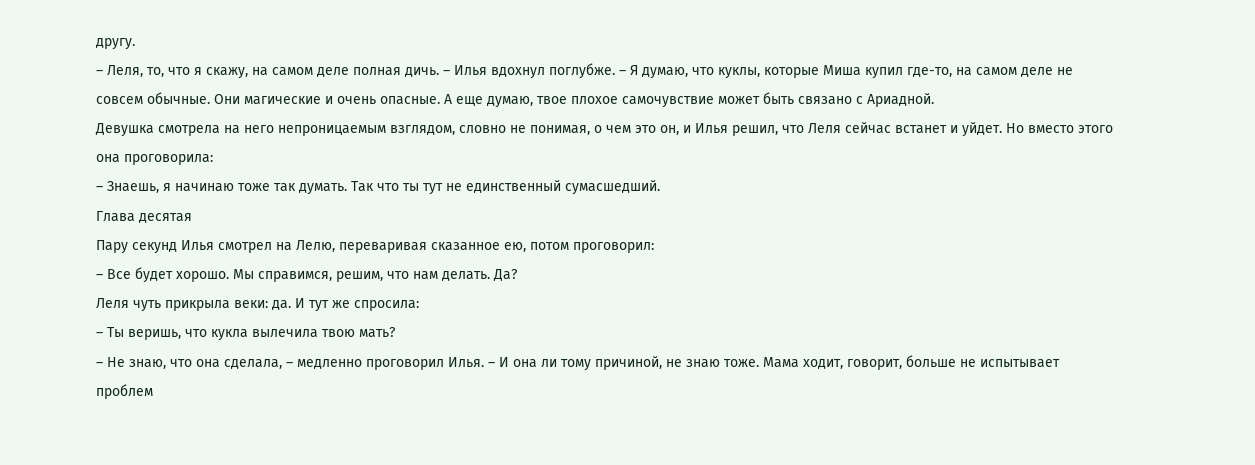другу.
– Леля, то, что я скажу, на самом деле полная дичь. – Илья вдохнул поглубже. – Я думаю, что куклы, которые Миша купил где-то, на самом деле не совсем обычные. Они магические и очень опасные. А еще думаю, твое плохое самочувствие может быть связано с Ариадной.
Девушка смотрела на него непроницаемым взглядом, словно не понимая, о чем это он, и Илья решил, что Леля сейчас встанет и уйдет. Но вместо этого она проговорила:
– Знаешь, я начинаю тоже так думать. Так что ты тут не единственный сумасшедший.
Глава десятая
Пару секунд Илья смотрел на Лелю, переваривая сказанное ею, потом проговорил:
– Все будет хорошо. Мы справимся, решим, что нам делать. Да?
Леля чуть прикрыла веки: да. И тут же спросила:
– Ты веришь, что кукла вылечила твою мать?
– Не знаю, что она сделала, – медленно проговорил Илья. – И она ли тому причиной, не знаю тоже. Мама ходит, говорит, больше не испытывает проблем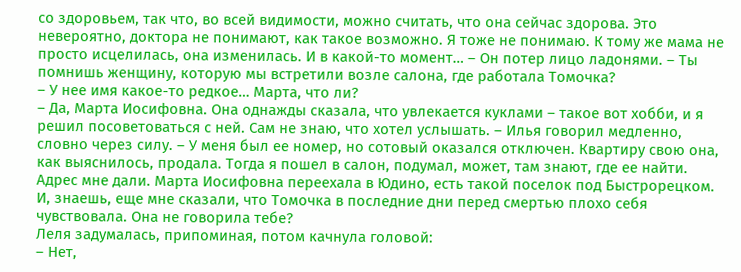со здоровьем, так что, во всей видимости, можно считать, что она сейчас здорова. Это невероятно, доктора не понимают, как такое возможно. Я тоже не понимаю. К тому же мама не просто исцелилась, она изменилась. И в какой-то момент… – Он потер лицо ладонями. – Ты помнишь женщину, которую мы встретили возле салона, где работала Томочка?
– У нее имя какое-то редкое… Марта, что ли?
– Да, Марта Иосифовна. Она однажды сказала, что увлекается куклами – такое вот хобби, и я решил посоветоваться с ней. Сам не знаю, что хотел услышать. – Илья говорил медленно, словно через силу. – У меня был ее номер, но сотовый оказался отключен. Квартиру свою она, как выяснилось, продала. Тогда я пошел в салон, подумал, может, там знают, где ее найти. Адрес мне дали. Марта Иосифовна переехала в Юдино, есть такой поселок под Быстрорецком. И, знаешь, еще мне сказали, что Томочка в последние дни перед смертью плохо себя чувствовала. Она не говорила тебе?
Леля задумалась, припоминая, потом качнула головой:
– Нет,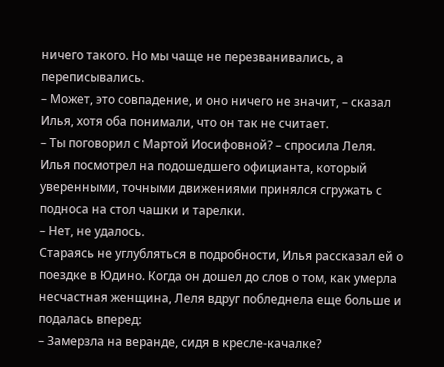ничего такого. Но мы чаще не перезванивались, а переписывались.
– Может, это совпадение, и оно ничего не значит, – сказал Илья, хотя оба понимали, что он так не считает.
– Ты поговорил с Мартой Иосифовной? – спросила Леля.
Илья посмотрел на подошедшего официанта, который уверенными, точными движениями принялся сгружать с подноса на стол чашки и тарелки.
– Нет, не удалось.
Стараясь не углубляться в подробности, Илья рассказал ей о поездке в Юдино. Когда он дошел до слов о том, как умерла несчастная женщина, Леля вдруг побледнела еще больше и подалась вперед:
– Замерзла на веранде, сидя в кресле-качалке?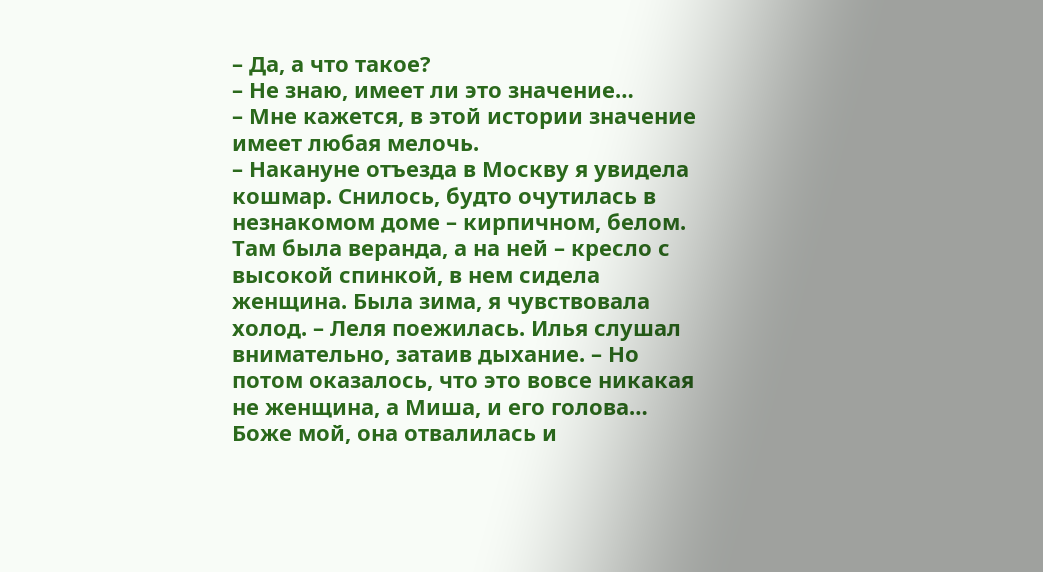– Да, а что такое?
– Не знаю, имеет ли это значение…
– Мне кажется, в этой истории значение имеет любая мелочь.
– Накануне отъезда в Москву я увидела кошмар. Снилось, будто очутилась в незнакомом доме – кирпичном, белом. Там была веранда, а на ней – кресло с высокой спинкой, в нем сидела женщина. Была зима, я чувствовала холод. – Леля поежилась. Илья слушал внимательно, затаив дыхание. – Но потом оказалось, что это вовсе никакая не женщина, а Миша, и его голова… Боже мой, она отвалилась и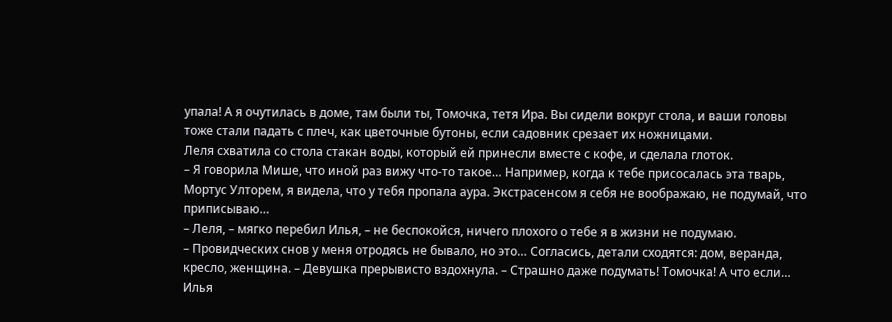упала! А я очутилась в доме, там были ты, Томочка, тетя Ира. Вы сидели вокруг стола, и ваши головы тоже стали падать с плеч, как цветочные бутоны, если садовник срезает их ножницами.
Леля схватила со стола стакан воды, который ей принесли вместе с кофе, и сделала глоток.
– Я говорила Мише, что иной раз вижу что-то такое… Например, когда к тебе присосалась эта тварь, Мортус Улторем, я видела, что у тебя пропала аура. Экстрасенсом я себя не воображаю, не подумай, что приписываю…
– Леля, – мягко перебил Илья, – не беспокойся, ничего плохого о тебе я в жизни не подумаю.
– Провидческих снов у меня отродясь не бывало, но это… Согласись, детали сходятся: дом, веранда, кресло, женщина. – Девушка прерывисто вздохнула. – Страшно даже подумать! Томочка! А что если…
Илья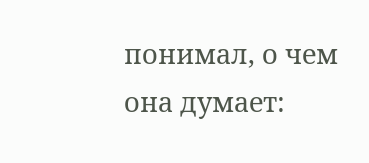понимал, о чем она думает: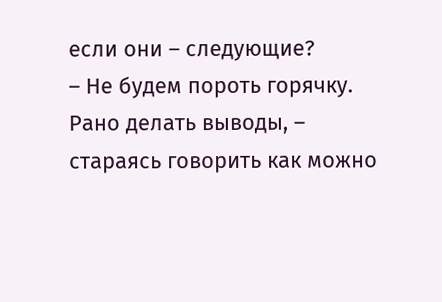если они – следующие?
– Не будем пороть горячку. Рано делать выводы, – стараясь говорить как можно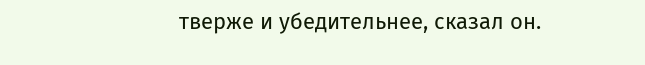тверже и убедительнее, сказал он.